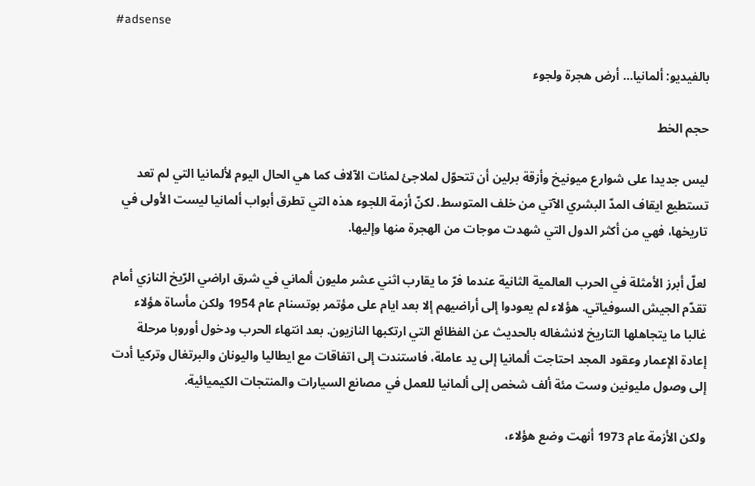#adsense

بالفيديو: ألمانيا… أرض هجرة ولجوء

حجم الخط

ليس جديدا على شوارع ميونيخ وأزقة برلين أن تتحوّل لملاجئ لمئات الآلاف كما هي الحال اليوم لألمانيا التي لم تعد تستطيع ايقاف المدّ البشري الآتي من خلف المتوسط. لكنّ أزمة اللجوء هذه التي تطرق أبواب ألمانيا ليست الأولى في تاريخها، فهي من أكثر الدول التي شهدت موجات من الهجرة منها وإليها.

لعلّ أبرز الأمثلة في الحرب العالمية الثانية عندما فرّ ما يقارب اثني عشر مليون ألماني في شرق اراضي الرّيخ النازي أمام تقدّم الجيش السوفياتي. هؤلاء لم يعودوا إلى أراضيهم إلا بعد ايام على مؤتمر بوتسنام عام 1954 ولكن مأساة هؤلاء غالبا ما يتجاهلها التاريخ لانشغاله بالحديث عن الفظائع التي ارتكبها النازيون. بعد انتهاء الحرب ودخول أوروبا مرحلة إعادة الإعمار وعقود المجد احتاجت ألمانيا إلى يد عاملة، فاستندت إلى اتفاقات مع ايطاليا واليونان والبرتغال وتركيا أدت إلى وصول مليونين وست مئة ألف شخص إلى ألمانيا للعمل في مصانع السيارات والمنتجات الكيميائية.

ولكن الأزمة عام 1973 أنهت وضع هؤلاء،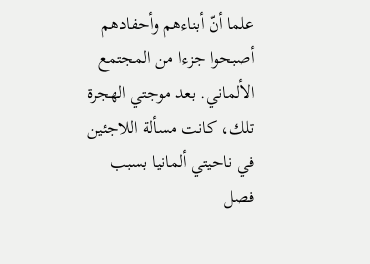علما أنّ أبناءهم وأحفادهم أصبحوا جزءا من المجتمع الألماني. بعد موجتي الهجرة تلك، كانت مسألة اللاجئين في ناحيتي ألمانيا بسبب فصل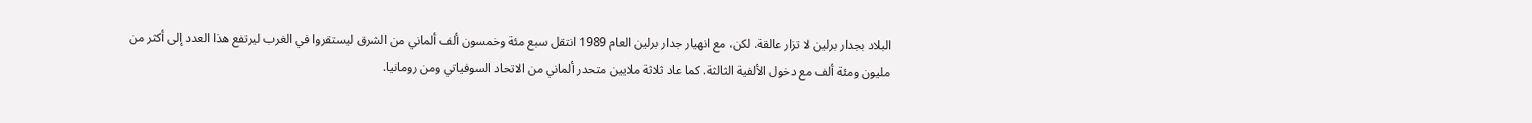البلاد بجدار برلين لا تزار عالقة. لكن، مع انهيار جدار برلين العام 1989 انتقل سبع مئة وخمسون ألف ألماني من الشرق ليستقروا في الغرب ليرتفع هذا العدد إلى أكثر من مليون ومئة ألف مع دخول الألفية الثالثة. كما عاد ثلاثة ملايين متحدر ألماني من الاتحاد السوفياتي ومن رومانيا.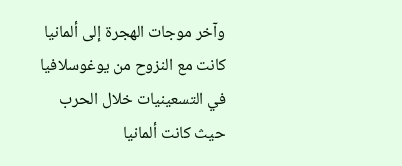وآخر موجات الهجرة إلى ألمانيا كانت مع النزوح من يوغوسلافيا في التسعينيات خلال الحرب حيث كانت ألمانيا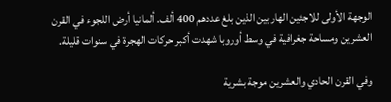الوجهة الأولى للاجئين الهاربين الذين بلغ عددهم 400 ألف. ألمانيا أرض اللجوء في القرن العشرين ومساحة جغرافية في وسط أوروبا شهدت أكبر حركات الهجرة في سنوات قليلة.

وفي القرن الحادي والعشرين موجة بشرية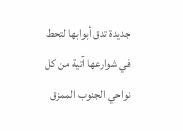جديدة تدق أبوابها لتحط في شوارعها آتية من كل نواحي الجنوب الممزق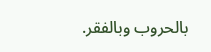بالحروب وبالفقر.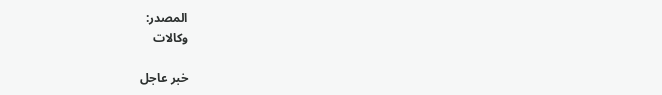المصدر:
وكالات

خبر عاجل